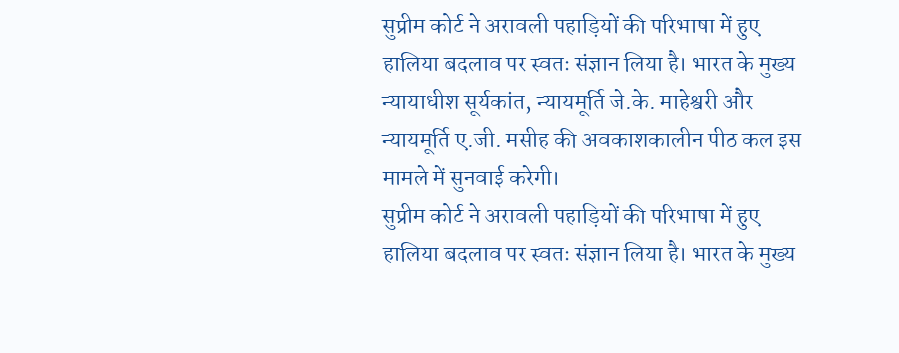सुप्रीम कोर्ट ने अरावली पहाड़ियों की परिभाषा में हुए हालिया बदलाव पर स्वतः संज्ञान लिया है। भारत के मुख्य न्यायाधीश सूर्यकांत, न्यायमूर्ति जे.के. माहेश्वरी और न्यायमूर्ति ए.जी. मसीह की अवकाशकालीन पीठ कल इस मामले में सुनवाई करेगी।
सुप्रीम कोर्ट ने अरावली पहाड़ियों की परिभाषा में हुए हालिया बदलाव पर स्वतः संज्ञान लिया है। भारत के मुख्य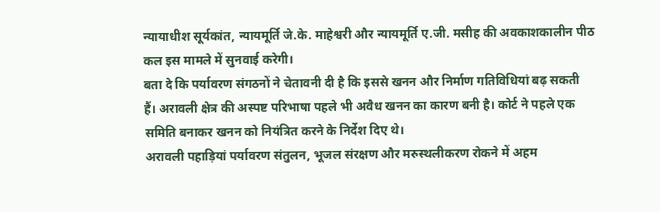न्यायाधीश सूर्यकांत, न्यायमूर्ति जे.के. माहेश्वरी और न्यायमूर्ति ए.जी. मसीह की अवकाशकालीन पीठ कल इस मामले में सुनवाई करेगी।
बता दे कि पर्यावरण संगठनों ने चेतावनी दी है कि इससे खनन और निर्माण गतिविधियां बढ़ सकती हैं। अरावली क्षेत्र की अस्पष्ट परिभाषा पहले भी अवैध खनन का कारण बनी है। कोर्ट ने पहले एक समिति बनाकर खनन को नियंत्रित करने के निर्देश दिए थे।
अरावली पहाड़ियां पर्यावरण संतुलन, भूजल संरक्षण और मरुस्थलीकरण रोकने में अहम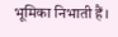भूमिका निभाती हैं।